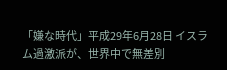「嫌な時代」平成29年6月28日 イスラム過激派が、世界中で無差別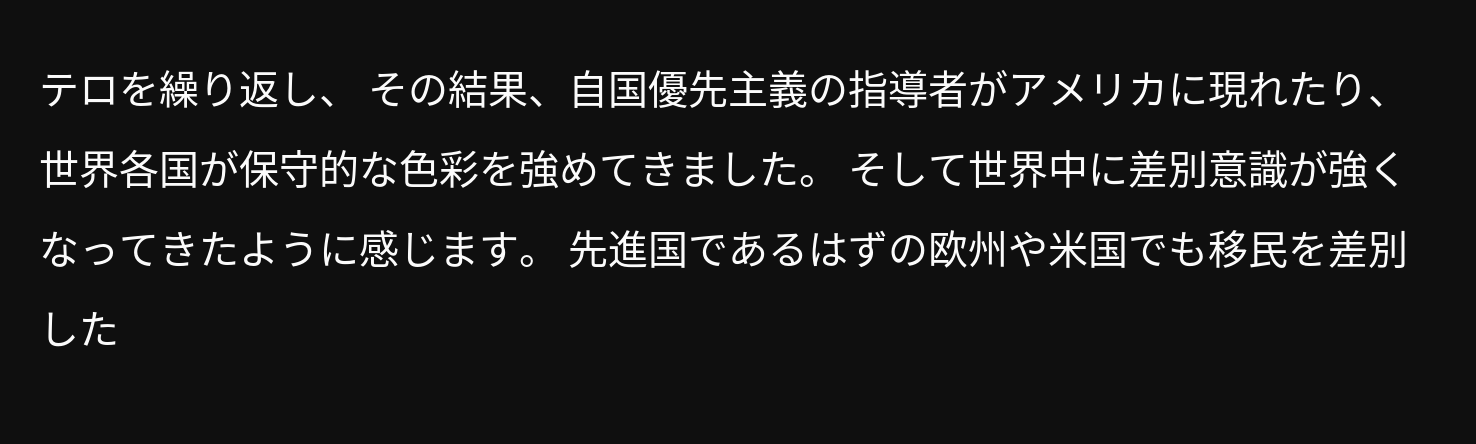テロを繰り返し、 その結果、自国優先主義の指導者がアメリカに現れたり、 世界各国が保守的な色彩を強めてきました。 そして世界中に差別意識が強くなってきたように感じます。 先進国であるはずの欧州や米国でも移民を差別した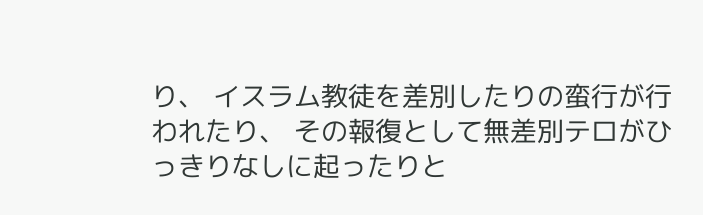り、 イスラム教徒を差別したりの蛮行が行われたり、 その報復として無差別テロがひっきりなしに起ったりと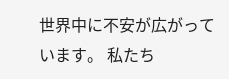世界中に不安が広がっています。 私たち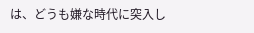は、どうも嫌な時代に突入し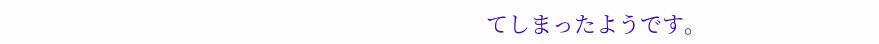てしまったようです。